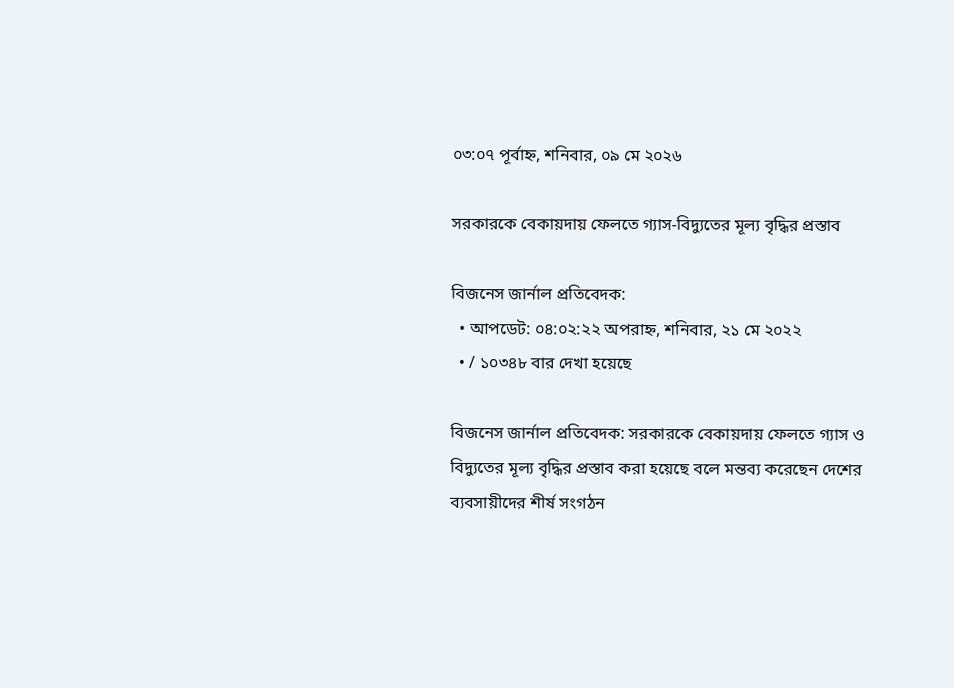০৩:০৭ পূর্বাহ্ন, শনিবার, ০৯ মে ২০২৬

সরকারকে বেকায়দায় ফেলতে গ্যাস-বিদ্যুতের মূল্য বৃদ্ধির প্রস্তাব

বিজনেস জার্নাল প্রতিবেদক:
  • আপডেট: ০৪:০২:২২ অপরাহ্ন, শনিবার, ২১ মে ২০২২
  • / ১০৩৪৮ বার দেখা হয়েছে

বিজনেস জার্নাল প্রতিবেদক: সরকারকে বেকায়দায় ফেলতে গ্যাস ও বিদ্যুতের মূল্য বৃদ্ধির প্রস্তাব করা হয়েছে বলে মন্তব্য করেছেন দেশের ব্যবসায়ীদের শীর্ষ সংগঠন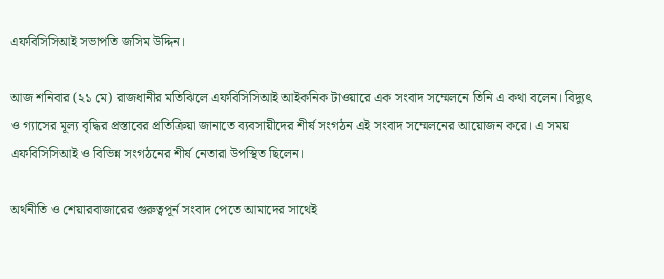এফবিসিসিআই সভাপতি জসিম উদ্দিন।

আজ শনিবার (২১ মে) রাজধানীর মতিঝিলে এফবিসিসিআই আইকনিক টাওয়ারে এক সংবাদ সম্মেলনে তিনি এ কথা বলেন। বিদ্যুৎ ও গ্যাসের মূল্য বৃদ্ধির প্রস্তাবের প্রতিক্রিয়া জানাতে ব্যবসায়ীদের শীর্ষ সংগঠন এই সংবাদ সম্মেলনের আয়োজন করে। এ সময় এফবিসিসিআই ও বিভিন্ন সংগঠনের শীর্ষ নেতারা উপস্থিত ছিলেন।

অর্থনীতি ও শেয়ারবাজারের গুরুত্বপূর্ন সংবাদ পেতে আমাদের সাথেই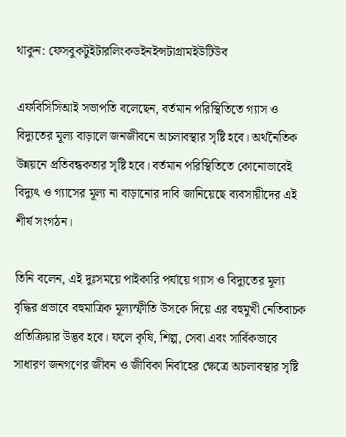থাকুন: ফেসবুকটুইটারলিংকডইনইন্সটাগ্রামইউটিউব

এফবিসিসিআই সভাপতি বলেছেন, বর্তমান পরিস্থিতিতে গ্যাস ও বিদ্যুতের মূল্য বাড়ালে জনজীবনে অচলাবস্থার সৃষ্টি হবে। অর্থনৈতিক উন্নয়নে প্রতিবন্ধকতার সৃষ্টি হবে। বর্তমান পরিস্থিতিতে কোনোভাবেই বিদ্যুৎ ও গ্যাসের মূল্য না বাড়ানোর দাবি জানিয়েছে ব্যবসায়ীদের এই শীর্ষ সংগঠন।

তিনি বলেন, এই দুঃসময়ে পাইকারি পর্যায়ে গ্যাস ও বিদ্যুতের মূল্য বৃদ্ধির প্রভাবে বহুমাত্রিক মূল্যস্ফীতি উসকে দিয়ে এর বহুমুখী নেতিবাচক প্রতিক্রিয়ার উদ্ভব হবে। ফলে কৃষি, শিল্প, সেবা এবং সার্বিকভাবে সাধারণ জনগণের জীবন ও জীবিকা নির্বাহের ক্ষেত্রে অচলাবস্থার সৃষ্টি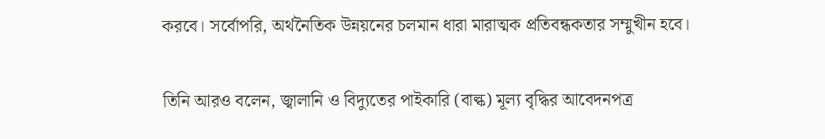করবে। সর্বোপরি, অর্থনৈতিক উন্নয়নের চলমান ধারা মারাত্মক প্রতিবন্ধকতার সম্মুখীন হবে।

তিনি আরও বলেন, জ্বালানি ও বিদ্যুতের পাইকারি (বাল্ক) মূল্য বৃদ্ধির আবেদনপত্র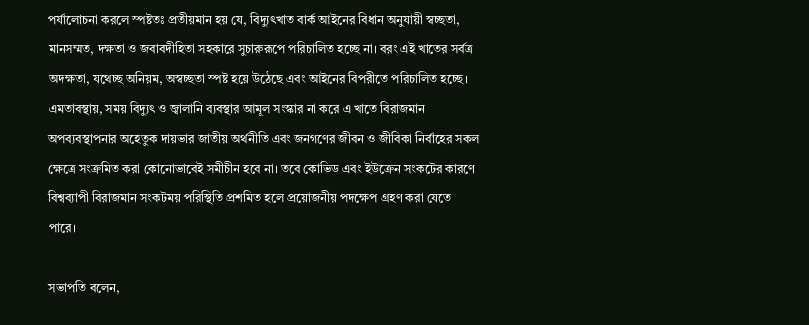পর্যালোচনা করলে স্পষ্টতঃ প্রতীয়মান হয় যে, বিদ্যুৎখাত বার্ক আইনের বিধান অনুযায়ী স্বচ্ছতা, মানসম্মত, দক্ষতা ও জবাবদীহিতা সহকারে সুচারুরূপে পরিচালিত হচ্ছে না। বরং এই খাতের সর্বত্র অদক্ষতা, যথেচ্ছ অনিয়ম, অস্বচ্ছতা স্পষ্ট হয়ে উঠেছে এবং আইনের বিপরীতে পরিচালিত হচ্ছে। এমতাবস্থায়, সময় বিদ্যুৎ ও জ্বালানি ব্যবস্থার আমূল সংস্কার না করে এ খাতে বিরাজমান অপব্যবস্থাপনার অহেতুক দায়ভার জাতীয় অর্থনীতি এবং জনগণের জীবন ও জীবিকা নির্বাহের সকল ক্ষেত্রে সংক্রমিত করা কোনোভাবেই সমীচীন হবে না। তবে কোভিড এবং ইউক্রেন সংকটের কারণে বিশ্বব্যাপী বিরাজমান সংকটময় পরিস্থিতি প্রশমিত হলে প্রয়োজনীয় পদক্ষেপ গ্রহণ করা যেতে পারে।

সভাপতি বলেন,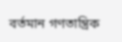বর্তমান গণতান্ত্রিক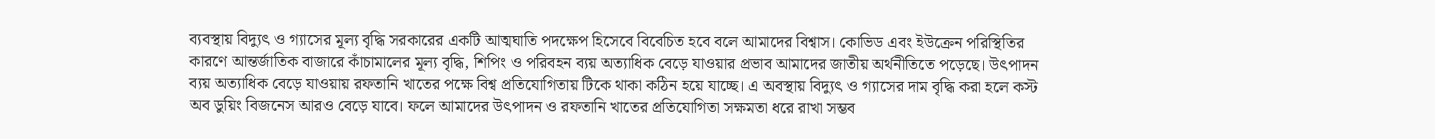ব্যবস্থায় বিদ্যুৎ ও গ্যাসের মূল্য বৃদ্ধি সরকারের একটি আত্মঘাতি পদক্ষেপ হিসেবে বিবেচিত হবে বলে আমাদের বিশ্বাস। কোভিড এবং ইউক্রেন পরিস্থিতির কারণে আন্তর্জাতিক বাজারে কাঁচামালের মূল্য বৃদ্ধি, শিপিং ও পরিবহন ব্যয় অত্যাধিক বেড়ে যাওয়ার প্রভাব আমাদের জাতীয় অর্থনীতিতে পড়েছে। উৎপাদন ব্যয় অত্যাধিক বেড়ে যাওয়ায় রফতানি খাতের পক্ষে বিশ্ব প্রতিযোগিতায় টিকে থাকা কঠিন হয়ে যাচ্ছে। এ অবস্থায় বিদ্যুৎ ও গ্যাসের দাম বৃদ্ধি করা হলে কস্ট অব ডুয়িং বিজনেস আরও বেড়ে যাবে। ফলে আমাদের উৎপাদন ও রফতানি খাতের প্রতিযোগিতা সক্ষমতা ধরে রাখা সম্ভব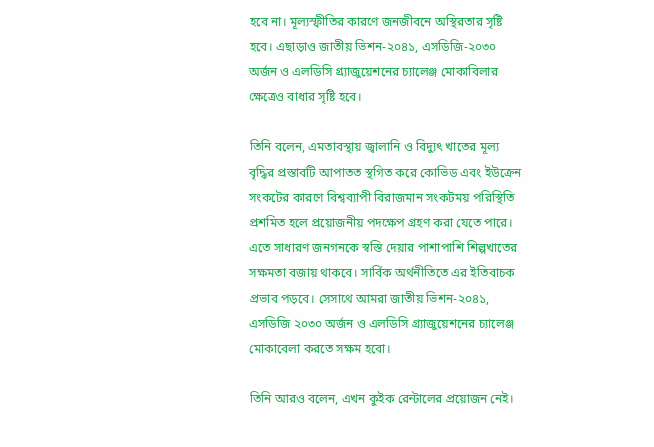হবে না। মূল্যস্ফীতির কারণে জনজীবনে অস্থিরতার সৃষ্টি হবে। এছাড়াও জাতীয় ভিশন-২০৪১, এসডিজি-২০৩০ অর্জন ও এলডিসি গ্র্যাজুয়েশনের চ্যালেঞ্জ মোকাবিলার ক্ষেত্রেও বাধার সৃষ্টি হবে।

তিনি বলেন, এমতাবস্থায় জ্বালানি ও বিদ্যুৎ খাতের মূল্য বৃদ্ধির প্রস্তাবটি আপাতত স্থগিত করে কোভিড এবং ইউক্রেন সংকটের কারণে বিশ্বব্যাপী বিরাজমান সংকটময় পরিস্থিতি প্রশমিত হলে প্রয়োজনীয় পদক্ষেপ গ্রহণ করা যেতে পারে। এতে সাধারণ জনগনকে স্বস্তি দেয়ার পাশাপাশি শিল্পখাতের সক্ষমতা বজায় থাকবে। সার্বিক অর্থনীতিতে এর ইতিবাচক প্রভাব পড়বে। সেসাথে আমরা জাতীয় ভিশন-২০৪১, এসডিজি ২০৩০ অর্জন ও এলডিসি গ্র্যাজুয়েশনের চ্যালেঞ্জ মোকাবেলা করতে সক্ষম হবো।

তিনি আরও বলেন, এখন কুইক রেন্টালের প্রয়োজন নেই।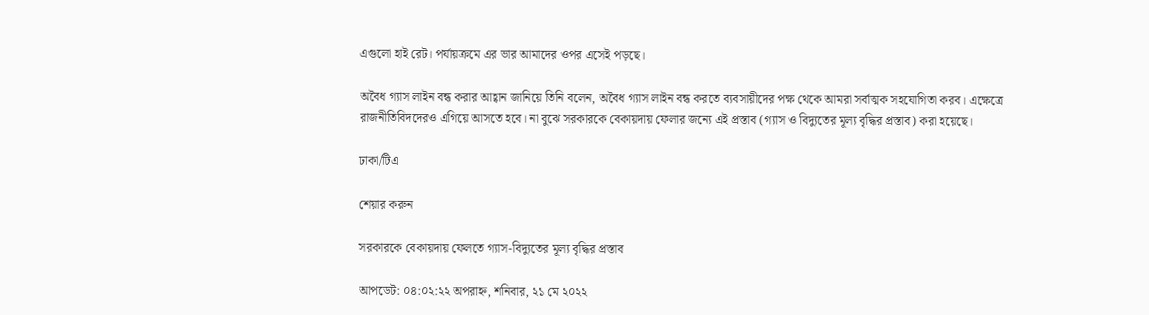এগুলো হাই রেট। পর্যায়ক্রমে এর ভার আমাদের ওপর এসেই পড়ছে।

অবৈধ গ্যাস লাইন বন্ধ করার আহ্বান জানিয়ে তিনি বলেন, অবৈধ গ্যাস লাইন বন্ধ করতে ব্যবসায়ীদের পক্ষ থেকে আমরা সর্বাত্মক সহযোগিতা করব। এক্ষেত্রে রাজনীতিবিদদেরও এগিয়ে আসতে হবে। না বুঝে সরকারকে বেকায়দায় ফেলার জন্যে এই প্রস্তাব (গ্যাস ও বিদ্যুতের মূল্য বৃদ্ধির প্রস্তাব) করা হয়েছে।

ঢাকা/টিএ

শেয়ার করুন

সরকারকে বেকায়দায় ফেলতে গ্যাস-বিদ্যুতের মূল্য বৃদ্ধির প্রস্তাব

আপডেট: ০৪:০২:২২ অপরাহ্ন, শনিবার, ২১ মে ২০২২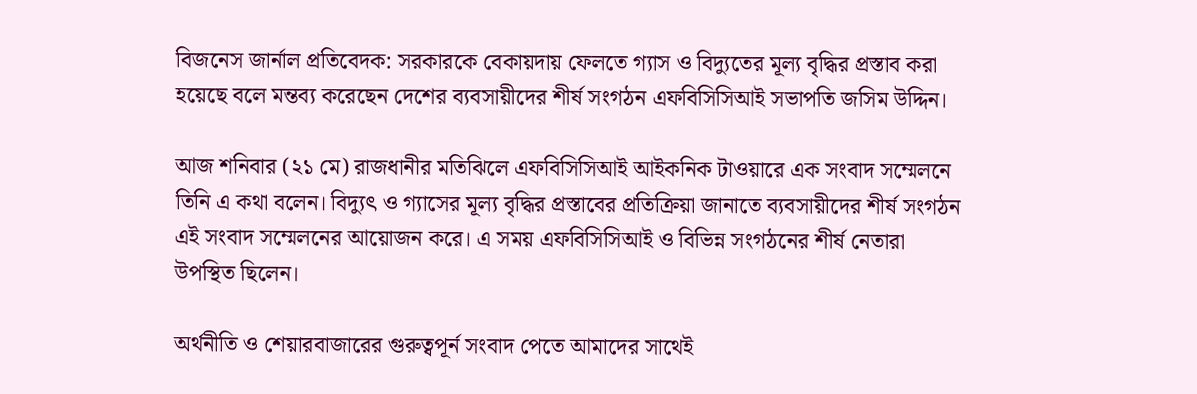বিজনেস জার্নাল প্রতিবেদক: সরকারকে বেকায়দায় ফেলতে গ্যাস ও বিদ্যুতের মূল্য বৃদ্ধির প্রস্তাব করা হয়েছে বলে মন্তব্য করেছেন দেশের ব্যবসায়ীদের শীর্ষ সংগঠন এফবিসিসিআই সভাপতি জসিম উদ্দিন।

আজ শনিবার (২১ মে) রাজধানীর মতিঝিলে এফবিসিসিআই আইকনিক টাওয়ারে এক সংবাদ সম্মেলনে তিনি এ কথা বলেন। বিদ্যুৎ ও গ্যাসের মূল্য বৃদ্ধির প্রস্তাবের প্রতিক্রিয়া জানাতে ব্যবসায়ীদের শীর্ষ সংগঠন এই সংবাদ সম্মেলনের আয়োজন করে। এ সময় এফবিসিসিআই ও বিভিন্ন সংগঠনের শীর্ষ নেতারা উপস্থিত ছিলেন।

অর্থনীতি ও শেয়ারবাজারের গুরুত্বপূর্ন সংবাদ পেতে আমাদের সাথেই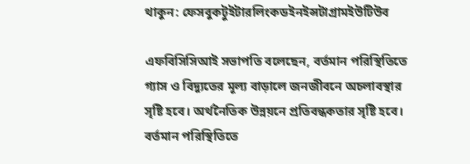থাকুন: ফেসবুকটুইটারলিংকডইনইন্সটাগ্রামইউটিউব

এফবিসিসিআই সভাপতি বলেছেন, বর্তমান পরিস্থিতিতে গ্যাস ও বিদ্যুতের মূল্য বাড়ালে জনজীবনে অচলাবস্থার সৃষ্টি হবে। অর্থনৈতিক উন্নয়নে প্রতিবন্ধকতার সৃষ্টি হবে। বর্তমান পরিস্থিতিতে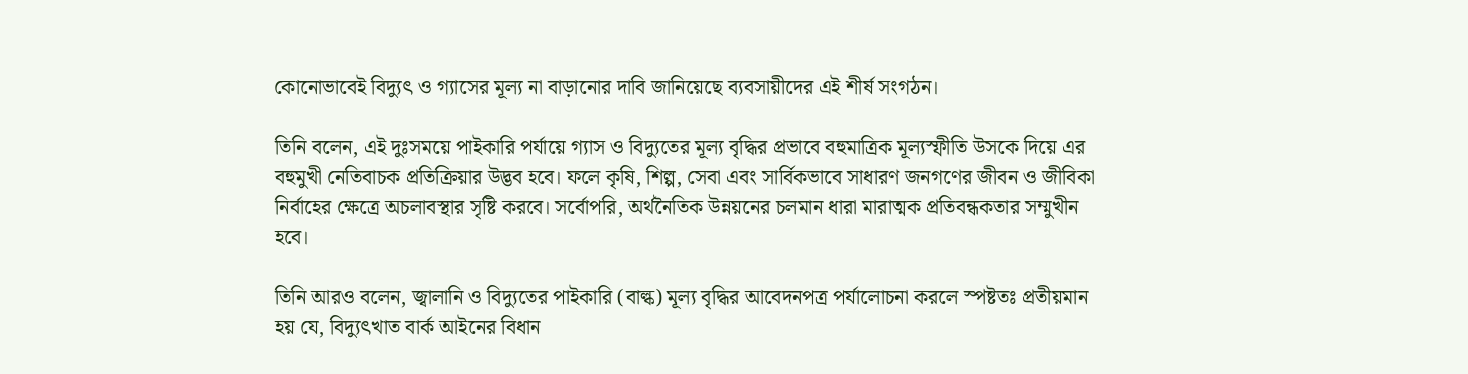কোনোভাবেই বিদ্যুৎ ও গ্যাসের মূল্য না বাড়ানোর দাবি জানিয়েছে ব্যবসায়ীদের এই শীর্ষ সংগঠন।

তিনি বলেন, এই দুঃসময়ে পাইকারি পর্যায়ে গ্যাস ও বিদ্যুতের মূল্য বৃদ্ধির প্রভাবে বহুমাত্রিক মূল্যস্ফীতি উসকে দিয়ে এর বহুমুখী নেতিবাচক প্রতিক্রিয়ার উদ্ভব হবে। ফলে কৃষি, শিল্প, সেবা এবং সার্বিকভাবে সাধারণ জনগণের জীবন ও জীবিকা নির্বাহের ক্ষেত্রে অচলাবস্থার সৃষ্টি করবে। সর্বোপরি, অর্থনৈতিক উন্নয়নের চলমান ধারা মারাত্মক প্রতিবন্ধকতার সম্মুখীন হবে।

তিনি আরও বলেন, জ্বালানি ও বিদ্যুতের পাইকারি (বাল্ক) মূল্য বৃদ্ধির আবেদনপত্র পর্যালোচনা করলে স্পষ্টতঃ প্রতীয়মান হয় যে, বিদ্যুৎখাত বার্ক আইনের বিধান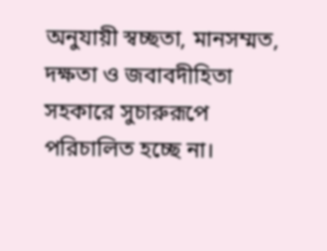অনুযায়ী স্বচ্ছতা, মানসম্মত, দক্ষতা ও জবাবদীহিতা সহকারে সুচারুরূপে পরিচালিত হচ্ছে না।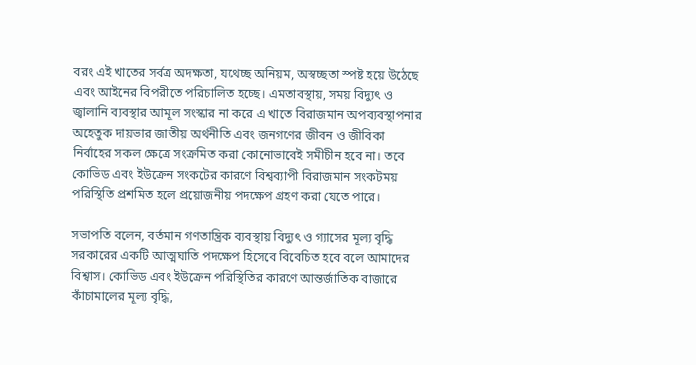বরং এই খাতের সর্বত্র অদক্ষতা, যথেচ্ছ অনিয়ম, অস্বচ্ছতা স্পষ্ট হয়ে উঠেছে এবং আইনের বিপরীতে পরিচালিত হচ্ছে। এমতাবস্থায়, সময় বিদ্যুৎ ও জ্বালানি ব্যবস্থার আমূল সংস্কার না করে এ খাতে বিরাজমান অপব্যবস্থাপনার অহেতুক দায়ভার জাতীয় অর্থনীতি এবং জনগণের জীবন ও জীবিকা নির্বাহের সকল ক্ষেত্রে সংক্রমিত করা কোনোভাবেই সমীচীন হবে না। তবে কোভিড এবং ইউক্রেন সংকটের কারণে বিশ্বব্যাপী বিরাজমান সংকটময় পরিস্থিতি প্রশমিত হলে প্রয়োজনীয় পদক্ষেপ গ্রহণ করা যেতে পারে।

সভাপতি বলেন, বর্তমান গণতান্ত্রিক ব্যবস্থায় বিদ্যুৎ ও গ্যাসের মূল্য বৃদ্ধি সরকারের একটি আত্মঘাতি পদক্ষেপ হিসেবে বিবেচিত হবে বলে আমাদের বিশ্বাস। কোভিড এবং ইউক্রেন পরিস্থিতির কারণে আন্তর্জাতিক বাজারে কাঁচামালের মূল্য বৃদ্ধি,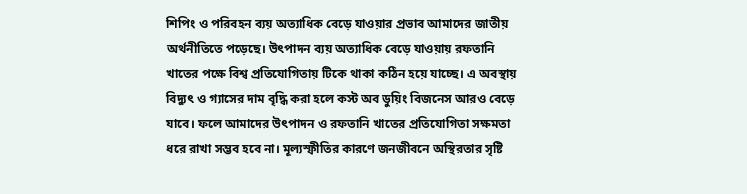শিপিং ও পরিবহন ব্যয় অত্যাধিক বেড়ে যাওয়ার প্রভাব আমাদের জাতীয় অর্থনীতিতে পড়েছে। উৎপাদন ব্যয় অত্যাধিক বেড়ে যাওয়ায় রফতানি খাতের পক্ষে বিশ্ব প্রতিযোগিতায় টিকে থাকা কঠিন হয়ে যাচ্ছে। এ অবস্থায় বিদ্যুৎ ও গ্যাসের দাম বৃদ্ধি করা হলে কস্ট অব ডুয়িং বিজনেস আরও বেড়ে যাবে। ফলে আমাদের উৎপাদন ও রফতানি খাতের প্রতিযোগিতা সক্ষমতা ধরে রাখা সম্ভব হবে না। মূল্যস্ফীতির কারণে জনজীবনে অস্থিরতার সৃষ্টি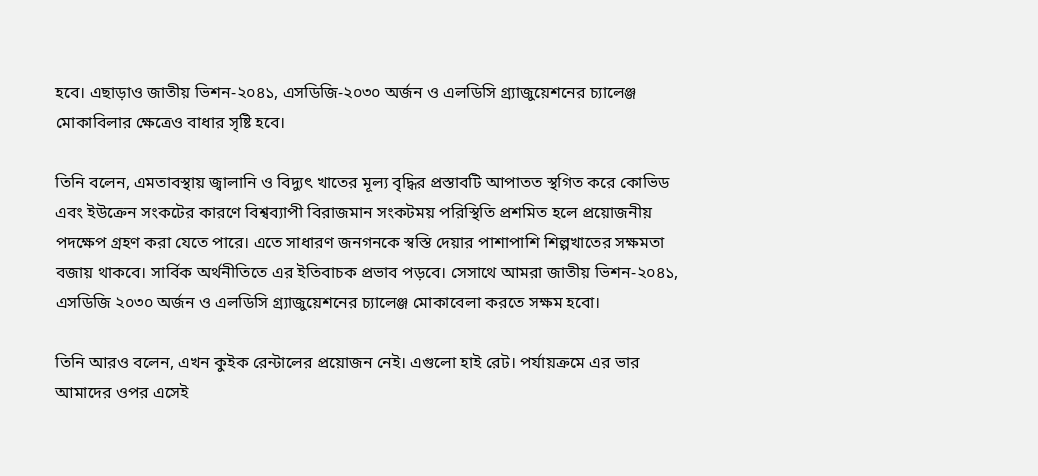হবে। এছাড়াও জাতীয় ভিশন-২০৪১, এসডিজি-২০৩০ অর্জন ও এলডিসি গ্র্যাজুয়েশনের চ্যালেঞ্জ মোকাবিলার ক্ষেত্রেও বাধার সৃষ্টি হবে।

তিনি বলেন, এমতাবস্থায় জ্বালানি ও বিদ্যুৎ খাতের মূল্য বৃদ্ধির প্রস্তাবটি আপাতত স্থগিত করে কোভিড এবং ইউক্রেন সংকটের কারণে বিশ্বব্যাপী বিরাজমান সংকটময় পরিস্থিতি প্রশমিত হলে প্রয়োজনীয় পদক্ষেপ গ্রহণ করা যেতে পারে। এতে সাধারণ জনগনকে স্বস্তি দেয়ার পাশাপাশি শিল্পখাতের সক্ষমতা বজায় থাকবে। সার্বিক অর্থনীতিতে এর ইতিবাচক প্রভাব পড়বে। সেসাথে আমরা জাতীয় ভিশন-২০৪১, এসডিজি ২০৩০ অর্জন ও এলডিসি গ্র্যাজুয়েশনের চ্যালেঞ্জ মোকাবেলা করতে সক্ষম হবো।

তিনি আরও বলেন, এখন কুইক রেন্টালের প্রয়োজন নেই। এগুলো হাই রেট। পর্যায়ক্রমে এর ভার আমাদের ওপর এসেই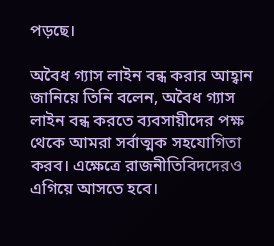পড়ছে।

অবৈধ গ্যাস লাইন বন্ধ করার আহ্বান জানিয়ে তিনি বলেন, অবৈধ গ্যাস লাইন বন্ধ করতে ব্যবসায়ীদের পক্ষ থেকে আমরা সর্বাত্মক সহযোগিতা করব। এক্ষেত্রে রাজনীতিবিদদেরও এগিয়ে আসতে হবে।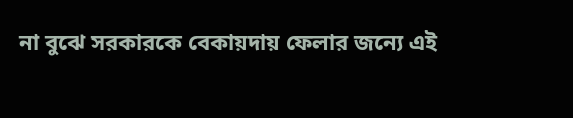না বুঝে সরকারকে বেকায়দায় ফেলার জন্যে এই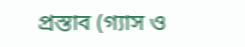প্রস্তাব (গ্যাস ও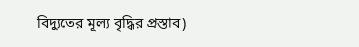বিদ্যুতের মূল্য বৃদ্ধির প্রস্তাব)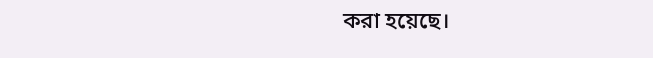করা হয়েছে।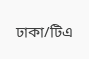ঢাকা/টিএ